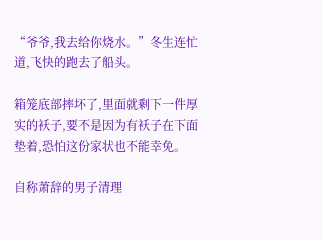“爷爷,我去给你烧水。”冬生连忙道,飞快的跑去了船头。

箱笼底部摔坏了,里面就剩下一件厚实的袄子,要不是因为有袄子在下面垫着,恐怕这份家状也不能幸免。

自称萧辞的男子清理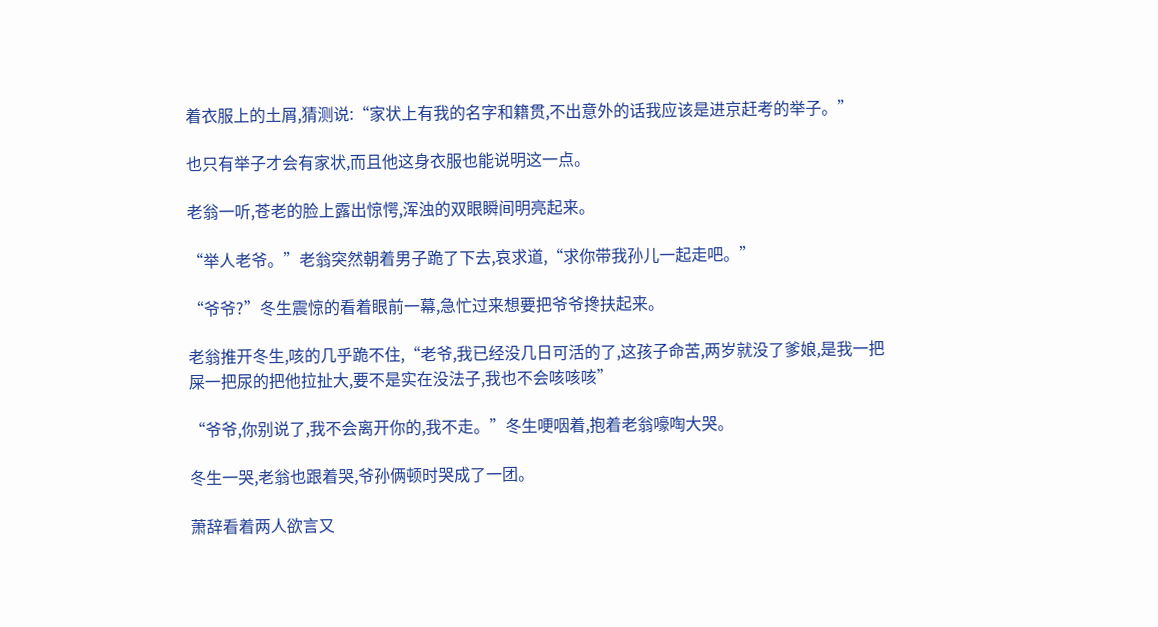着衣服上的土屑,猜测说:“家状上有我的名字和籍贯,不出意外的话我应该是进京赶考的举子。”

也只有举子才会有家状,而且他这身衣服也能说明这一点。

老翁一听,苍老的脸上露出惊愕,浑浊的双眼瞬间明亮起来。

“举人老爷。”老翁突然朝着男子跪了下去,哀求道,“求你带我孙儿一起走吧。”

“爷爷?”冬生震惊的看着眼前一幕,急忙过来想要把爷爷搀扶起来。

老翁推开冬生,咳的几乎跪不住,“老爷,我已经没几日可活的了,这孩子命苦,两岁就没了爹娘,是我一把屎一把尿的把他拉扯大,要不是实在没法子,我也不会咳咳咳”

“爷爷,你别说了,我不会离开你的,我不走。”冬生哽咽着,抱着老翁嚎啕大哭。

冬生一哭,老翁也跟着哭,爷孙俩顿时哭成了一团。

萧辞看着两人欲言又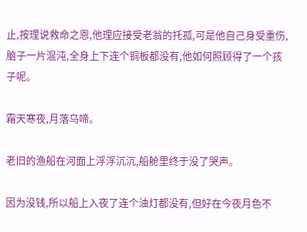止,按理说救命之恩,他理应接受老翁的托孤,可是他自己身受重伤,脑子一片混沌,全身上下连个铜板都没有,他如何照顾得了一个孩子呢。

霜天寒夜,月落乌啼。

老旧的渔船在河面上浮浮沉沉,船舱里终于没了哭声。

因为没钱,所以船上入夜了连个油灯都没有,但好在今夜月色不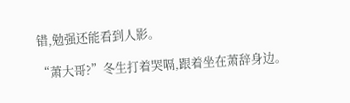错,勉强还能看到人影。

“萧大哥?”冬生打着哭嗝,跟着坐在萧辞身边。